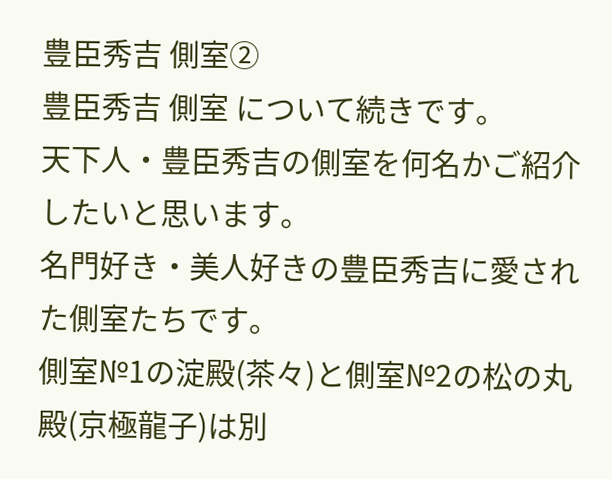豊臣秀吉 側室②
豊臣秀吉 側室 について続きです。
天下人・豊臣秀吉の側室を何名かご紹介したいと思います。
名門好き・美人好きの豊臣秀吉に愛された側室たちです。
側室№1の淀殿(茶々)と側室№2の松の丸殿(京極龍子)は別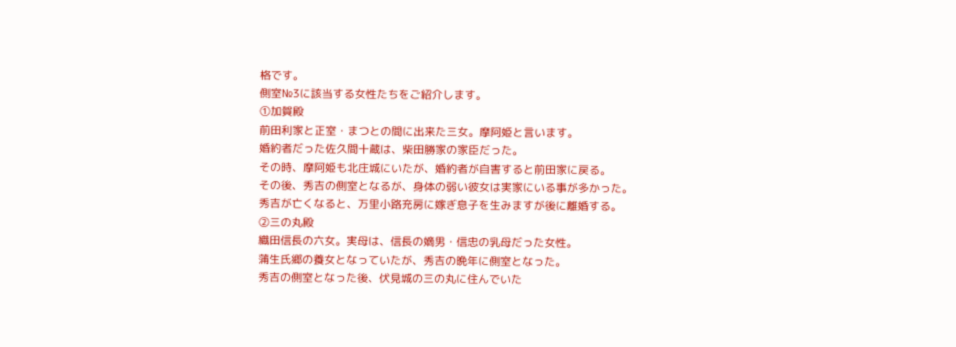格です。
側室№3に該当する女性たちをご紹介します。
①加賀殿
前田利家と正室・まつとの間に出来た三女。摩阿姫と言います。
婚約者だった佐久間十蔵は、柴田勝家の家臣だった。
その時、摩阿姫も北庄城にいたが、婚約者が自害すると前田家に戻る。
その後、秀吉の側室となるが、身体の弱い彼女は実家にいる事が多かった。
秀吉が亡くなると、万里小路充房に嫁ぎ息子を生みますが後に離婚する。
②三の丸殿
織田信長の六女。実母は、信長の嫡男・信忠の乳母だった女性。
蒲生氏郷の養女となっていたが、秀吉の晩年に側室となった。
秀吉の側室となった後、伏見城の三の丸に住んでいた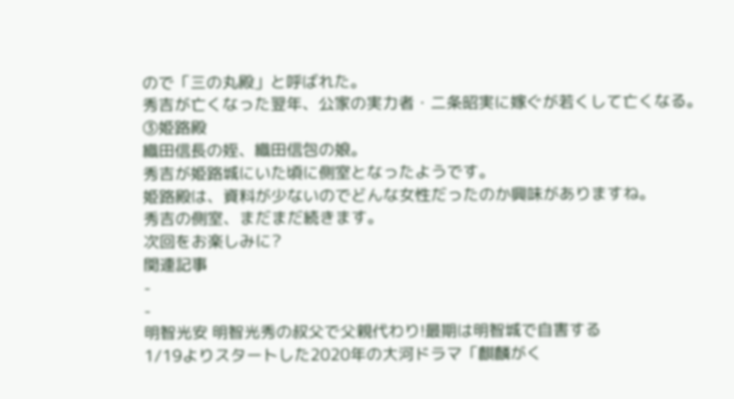ので「三の丸殿」と呼ばれた。
秀吉が亡くなった翌年、公家の実力者・二条昭実に嫁ぐが若くして亡くなる。
③姫路殿
織田信長の姪、織田信包の娘。
秀吉が姫路城にいた頃に側室となったようです。
姫路殿は、資料が少ないのでどんな女性だったのか興味がありますね。
秀吉の側室、まだまだ続きます。
次回をお楽しみに?
関連記事
-
-
明智光安 明智光秀の叔父で父親代わり!最期は明智城で自害する
1/19よりスタートした2020年の大河ドラマ「麒麟がく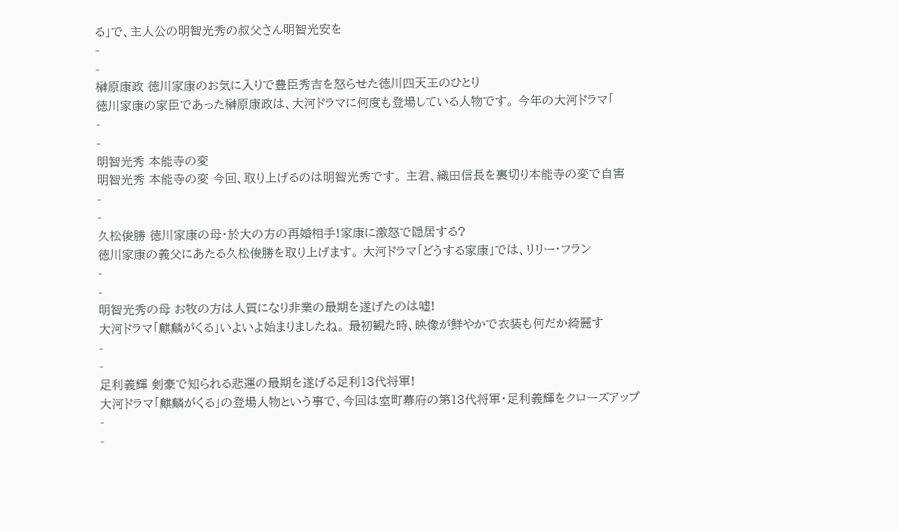る」で、主人公の明智光秀の叔父さん明智光安を
-
-
榊原康政 徳川家康のお気に入りで豊臣秀吉を怒らせた徳川四天王のひとり
徳川家康の家臣であった榊原康政は、大河ドラマに何度も登場している人物です。 今年の大河ドラマ「
-
-
明智光秀 本能寺の変
明智光秀 本能寺の変 今回、取り上げるのは明智光秀です。 主君、織田信長を裏切り本能寺の変で自害
-
-
久松俊勝 徳川家康の母・於大の方の再婚相手!家康に激怒で隠居する?
徳川家康の義父にあたる久松俊勝を取り上げます。 大河ドラマ「どうする家康」では、リリー・フラン
-
-
明智光秀の母 お牧の方は人質になり非業の最期を遂げたのは嘘!
大河ドラマ「麒麟がくる」いよいよ始まりましたね。 最初観た時、映像が鮮やかで衣装も何だか綺麗す
-
-
足利義輝 剣豪で知られる悲運の最期を遂げる足利13代将軍!
大河ドラマ「麒麟がくる」の登場人物という事で、今回は室町幕府の第13代将軍・足利義輝をクローズアップ
-
-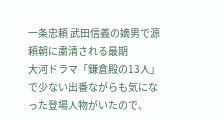一条忠頼 武田信義の嫡男で源頼朝に粛清される最期
大河ドラマ「鎌倉殿の13人」で少ない出番ながらも気になった登場人物がいたので、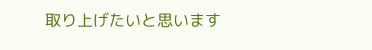取り上げたいと思います